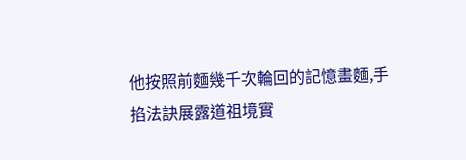他按照前麵幾千次輪回的記憶畫麵,手掐法訣展露道祖境實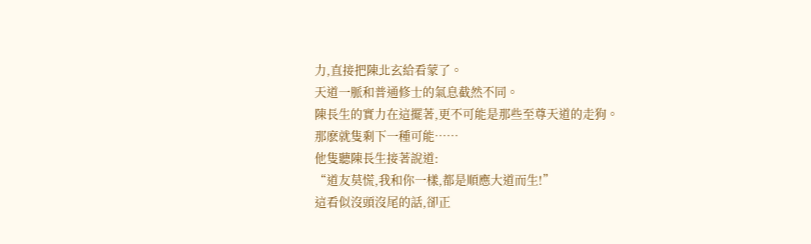力,直接把陳北玄給看蒙了。
天道一脈和普通修士的氣息截然不同。
陳長生的實力在這擺著,更不可能是那些至尊天道的走狗。
那麽就隻剩下一種可能……
他隻聽陳長生接著說道:
“道友莫慌,我和你一樣,都是順應大道而生!”
這看似沒頭沒尾的話,卻正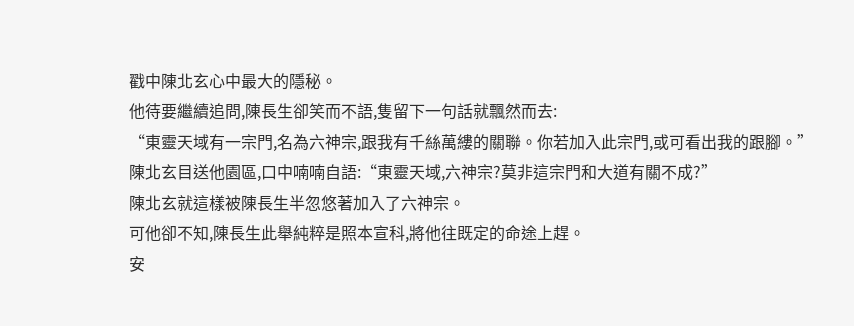戳中陳北玄心中最大的隱秘。
他待要繼續追問,陳長生卻笑而不語,隻留下一句話就飄然而去:
“東靈天域有一宗門,名為六神宗,跟我有千絲萬縷的關聯。你若加入此宗門,或可看出我的跟腳。”
陳北玄目送他園區,口中喃喃自語:“東靈天域,六神宗?莫非這宗門和大道有關不成?”
陳北玄就這樣被陳長生半忽悠著加入了六神宗。
可他卻不知,陳長生此舉純粹是照本宣科,將他往既定的命途上趕。
安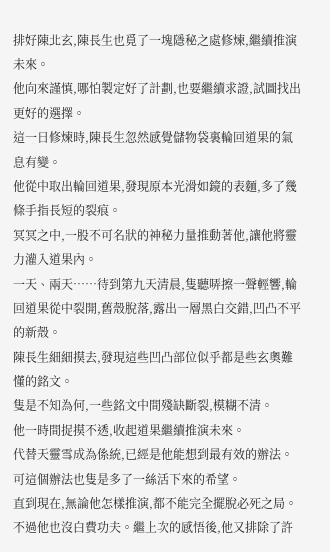排好陳北玄,陳長生也覓了一塊隱秘之處修煉,繼續推演未來。
他向來謹慎,哪怕製定好了計劃,也要繼續求證,試圖找出更好的選擇。
這一日修煉時,陳長生忽然感覺儲物袋裏輪回道果的氣息有變。
他從中取出輪回道果,發現原本光滑如鏡的表麵,多了幾條手指長短的裂痕。
冥冥之中,一股不可名狀的神秘力量推動著他,讓他將靈力灌入道果內。
一天、兩天……待到第九天清晨,隻聽哢擦一聲輕響,輪回道果從中裂開,舊殼脫落,露出一層黑白交錯,凹凸不平的新殼。
陳長生細細摸去,發現這些凹凸部位似乎都是些玄奧難懂的銘文。
隻是不知為何,一些銘文中間殘缺斷裂,模糊不清。
他一時間捉摸不透,收起道果繼續推演未來。
代替天靈雪成為係統,已經是他能想到最有效的辦法。
可這個辦法也隻是多了一絲活下來的希望。
直到現在,無論他怎樣推演,都不能完全擺脫必死之局。
不過他也沒白費功夫。繼上次的感悟後,他又排除了許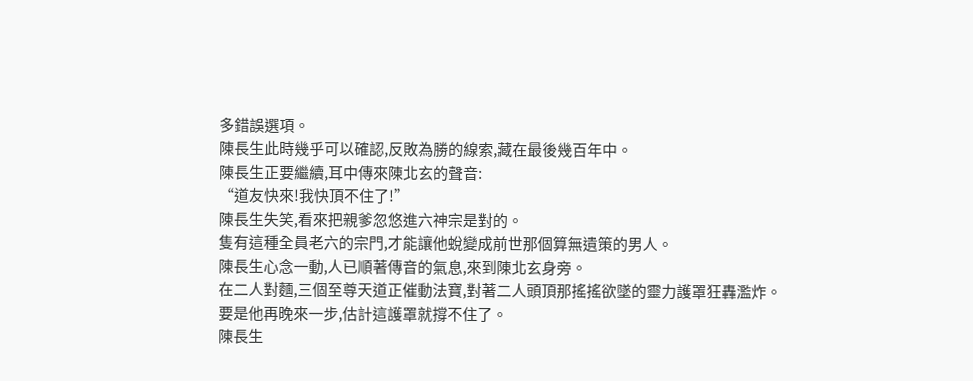多錯誤選項。
陳長生此時幾乎可以確認,反敗為勝的線索,藏在最後幾百年中。
陳長生正要繼續,耳中傳來陳北玄的聲音:
“道友快來!我快頂不住了!”
陳長生失笑,看來把親爹忽悠進六神宗是對的。
隻有這種全員老六的宗門,才能讓他蛻變成前世那個算無遺策的男人。
陳長生心念一動,人已順著傳音的氣息,來到陳北玄身旁。
在二人對麵,三個至尊天道正催動法寶,對著二人頭頂那搖搖欲墜的靈力護罩狂轟濫炸。
要是他再晚來一步,估計這護罩就撐不住了。
陳長生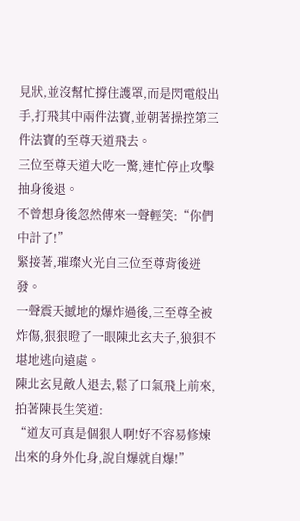見狀,並沒幫忙撐住護罩,而是閃電般出手,打飛其中兩件法寶,並朝著操控第三件法寶的至尊天道飛去。
三位至尊天道大吃一驚,連忙停止攻擊抽身後退。
不曾想身後忽然傳來一聲輕笑:“你們中計了!”
緊接著,璀璨火光自三位至尊背後迸發。
一聲震天撼地的爆炸過後,三至尊全被炸傷,狠狠瞪了一眼陳北玄夫子,狼狽不堪地逃向遠處。
陳北玄見敵人退去,鬆了口氣飛上前來,拍著陳長生笑道:
“道友可真是個狠人啊!好不容易修煉出來的身外化身,說自爆就自爆!”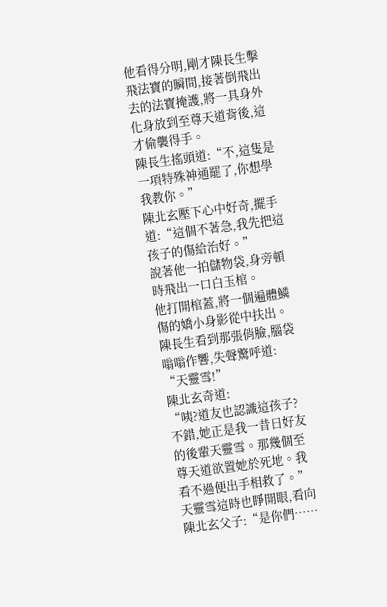他看得分明,剛才陳長生擊飛法寶的瞬間,接著倒飛出去的法寶掩護,將一具身外化身放到至尊天道背後,這才偷襲得手。
陳長生搖頭道:“不,這隻是一項特殊神通罷了,你想學我教你。”
陳北玄壓下心中好奇,擺手道:“這個不著急,我先把這孩子的傷給治好。”
說著他一拍儲物袋,身旁頓時飛出一口白玉棺。
他打開棺蓋,將一個遍體鱗傷的嬌小身影從中扶出。
陳長生看到那張俏臉,腦袋嗡嗡作響,失聲驚呼道:
“天靈雪!”
陳北玄奇道:
“咦?道友也認識這孩子?不錯,她正是我一昔日好友的後輩天靈雪。那幾個至尊天道欲置她於死地。我看不過便出手相救了。”
天靈雪這時也睜開眼,看向陳北玄父子:“是你們……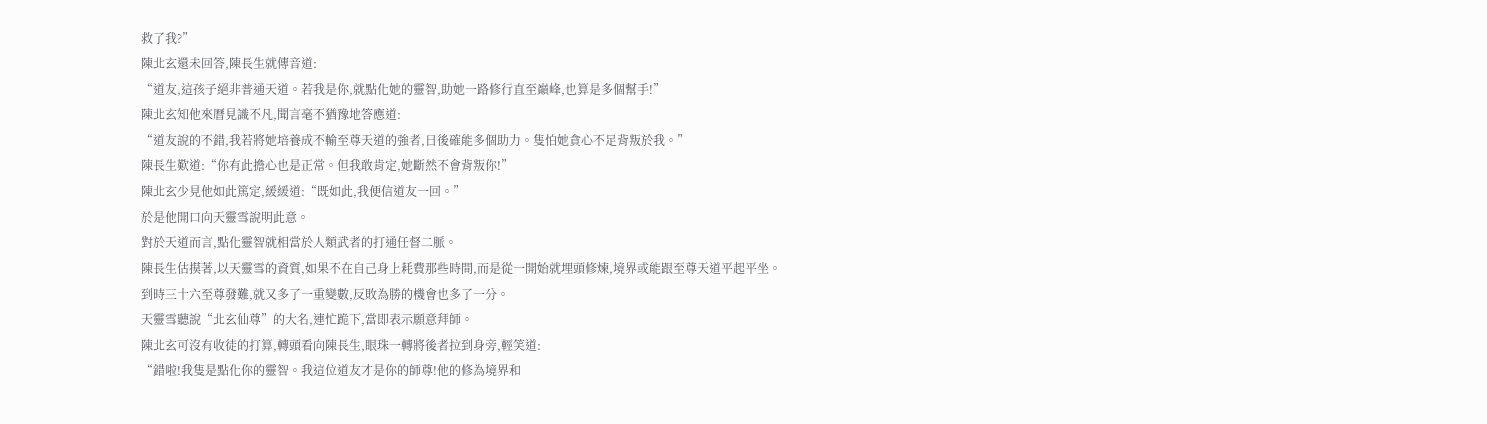救了我?”
陳北玄還未回答,陳長生就傳音道:
“道友,這孩子絕非普通天道。若我是你,就點化她的靈智,助她一路修行直至巔峰,也算是多個幫手!”
陳北玄知他來曆見識不凡,聞言毫不猶豫地答應道:
“道友說的不錯,我若將她培養成不輸至尊天道的強者,日後確能多個助力。隻怕她貪心不足背叛於我。”
陳長生歎道:“你有此擔心也是正常。但我敢肯定,她斷然不會背叛你!”
陳北玄少見他如此篤定,緩緩道:“既如此,我便信道友一回。”
於是他開口向天靈雪說明此意。
對於天道而言,點化靈智就相當於人類武者的打通任督二脈。
陳長生估摸著,以天靈雪的資質,如果不在自己身上耗費那些時間,而是從一開始就埋頭修煉,境界或能跟至尊天道平起平坐。
到時三十六至尊發難,就又多了一重變數,反敗為勝的機會也多了一分。
天靈雪聽說“北玄仙尊”的大名,連忙跪下,當即表示願意拜師。
陳北玄可沒有收徒的打算,轉頭看向陳長生,眼珠一轉將後者拉到身旁,輕笑道:
“錯啦!我隻是點化你的靈智。我這位道友才是你的師尊!他的修為境界和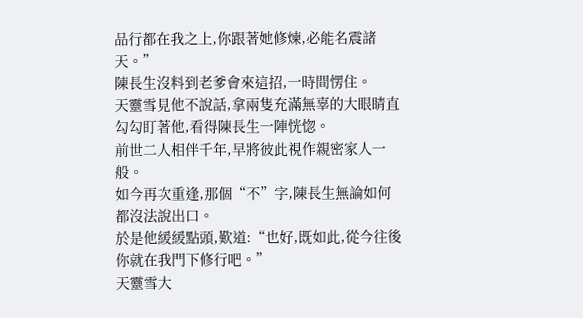品行都在我之上,你跟著她修煉,必能名震諸天。”
陳長生沒料到老爹會來這招,一時間愣住。
天靈雪見他不說話,拿兩隻充滿無辜的大眼睛直勾勾盯著他,看得陳長生一陣恍惚。
前世二人相伴千年,早將彼此視作親密家人一般。
如今再次重逢,那個“不”字,陳長生無論如何都沒法說出口。
於是他緩緩點頭,歎道:“也好,既如此,從今往後你就在我門下修行吧。”
天靈雪大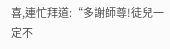喜,連忙拜道:“多謝師尊!徒兒一定不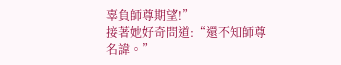辜負師尊期望!”
接著她好奇問道:“還不知師尊名諱。”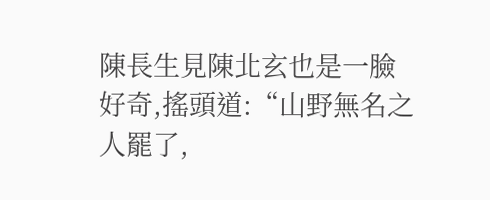陳長生見陳北玄也是一臉好奇,搖頭道:“山野無名之人罷了,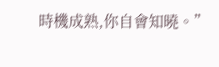時機成熟,你自會知曉。”